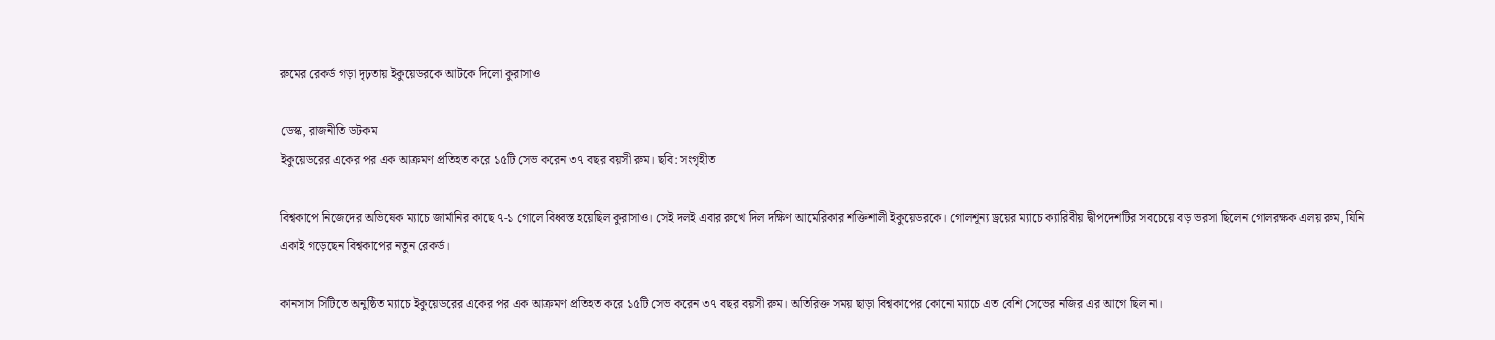রুমের রেকর্ড গড়া দৃঢ়তায় ইকুয়েডরকে আটকে দিলো কুরাসাও

ডেস্ক, রাজনীতি ডটকম
ইকুয়েডরের একের পর এক আক্রমণ প্রতিহত করে ১৫টি সেভ করেন ৩৭ বছর বয়সী রুম। ছবি: সংগৃহীত

বিশ্বকাপে নিজেদের অভিষেক ম্যাচে জার্মানির কাছে ৭-১ গোলে বিধ্বস্ত হয়েছিল কুরাসাও। সেই দলই এবার রুখে দিল দক্ষিণ আমেরিকার শক্তিশালী ইকুয়েডরকে। গোলশূন্য ড্রয়ের ম্যাচে ক্যারিবীয় দ্বীপদেশটির সবচেয়ে বড় ভরসা ছিলেন গোলরক্ষক এলয় রুম, যিনি একাই গড়েছেন বিশ্বকাপের নতুন রেকর্ড।

কানসাস সিটিতে অনুষ্ঠিত ম্যাচে ইকুয়েডরের একের পর এক আক্রমণ প্রতিহত করে ১৫টি সেভ করেন ৩৭ বছর বয়সী রুম। অতিরিক্ত সময় ছাড়া বিশ্বকাপের কোনো ম্যাচে এত বেশি সেভের নজির এর আগে ছিল না।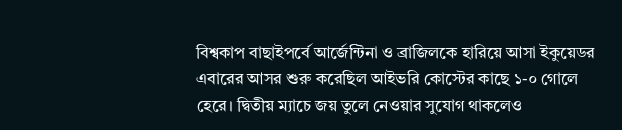বিশ্বকাপ বাছাইপর্বে আর্জেন্টিনা ও ব্রাজিলকে হারিয়ে আসা ইকুয়েডর এবারের আসর শুরু করেছিল আইভরি কোস্টের কাছে ১-০ গোলে হেরে। দ্বিতীয় ম্যাচে জয় তুলে নেওয়ার সুযোগ থাকলেও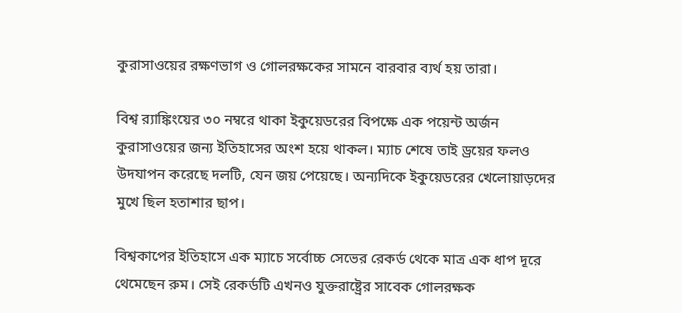কুরাসাওয়ের রক্ষণভাগ ও গোলরক্ষকের সামনে বারবার ব্যর্থ হয় তারা।

বিশ্ব র‌্যাঙ্কিংয়ের ৩০ নম্বরে থাকা ইকুয়েডরের বিপক্ষে এক পয়েন্ট অর্জন কুরাসাওয়ের জন্য ইতিহাসের অংশ হয়ে থাকল। ম্যাচ শেষে তাই ড্রয়ের ফলও উদযাপন করেছে দলটি, যেন জয় পেয়েছে। অন্যদিকে ইকুয়েডরের খেলোয়াড়দের মুখে ছিল হতাশার ছাপ।

বিশ্বকাপের ইতিহাসে এক ম্যাচে সর্বোচ্চ সেভের রেকর্ড থেকে মাত্র এক ধাপ দূরে থেমেছেন রুম। সেই রেকর্ডটি এখনও যুক্তরাষ্ট্রের সাবেক গোলরক্ষক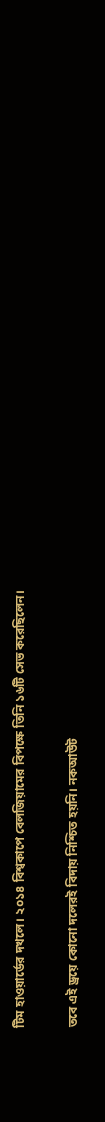টিম হাওয়ার্ডের দখলে। ২০১৪ বিশ্বকাপে বেলজিয়ামের বিপক্ষে তিনি ১৬টি সেভ করেছিলেন।

তবে এই ড্রয়ে কোনো দলেরই বিদায় নিশ্চিত হয়নি। নকআউট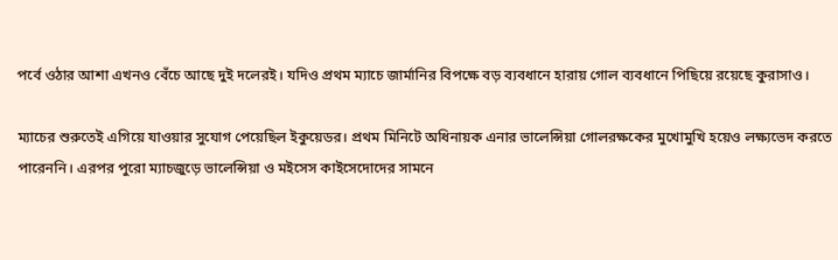পর্বে ওঠার আশা এখনও বেঁচে আছে দুই দলেরই। যদিও প্রথম ম্যাচে জার্মানির বিপক্ষে বড় ব্যবধানে হারায় গোল ব্যবধানে পিছিয়ে রয়েছে কুরাসাও।

ম্যাচের শুরুতেই এগিয়ে যাওয়ার সুযোগ পেয়েছিল ইকুয়েডর। প্রথম মিনিটে অধিনায়ক এনার ভালেন্সিয়া গোলরক্ষকের মুখোমুখি হয়েও লক্ষ্যভেদ করতে পারেননি। এরপর পুরো ম্যাচজুড়ে ভালেন্সিয়া ও মইসেস কাইসেদোদের সামনে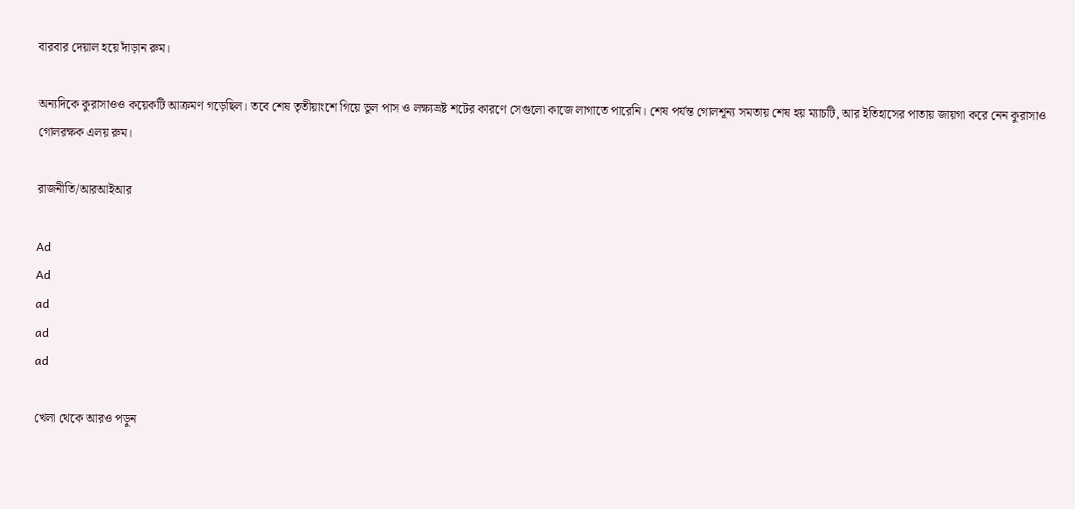বারবার দেয়াল হয়ে দাঁড়ান রুম।

অন্যদিকে কুরাসাওও কয়েকটি আক্রমণ গড়েছিল। তবে শেষ তৃতীয়াংশে গিয়ে ভুল পাস ও লক্ষ্যভ্রষ্ট শটের কারণে সেগুলো কাজে লাগাতে পারেনি। শেষ পর্যন্ত গোলশূন্য সমতায় শেষ হয় ম্যাচটি, আর ইতিহাসের পাতায় জায়গা করে নেন কুরাসাও গোলরক্ষক এলয় রুম।

রাজনীতি/আরআইআর

Ad
Ad
ad
ad
ad

খেলা থেকে আরও পড়ুন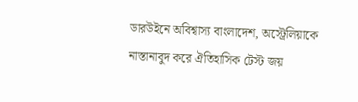ডারউইনে অবিশ্বাস্য বাংলাদেশ, অস্ট্রেলিয়াকে নাস্তানাবুদ করে ঐতিহাসিক টেস্ট জয়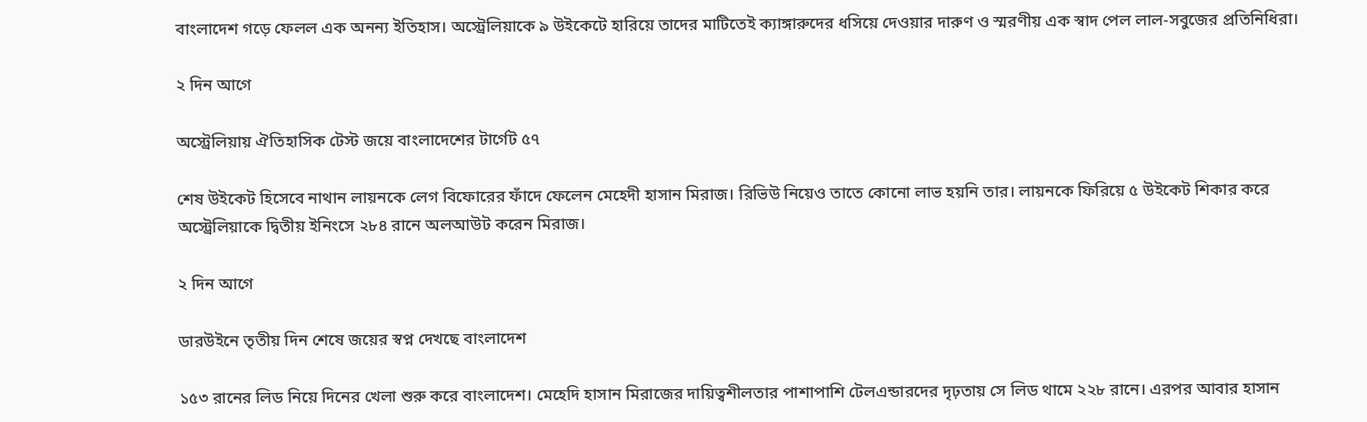বাংলাদেশ গড়ে ফেলল এক অনন্য ইতিহাস। অস্ট্রেলিয়াকে ৯ উইকেটে হারিয়ে তাদের মাটিতেই ক্যাঙ্গারুদের ধসিয়ে দেওয়ার দারুণ ও স্মরণীয় এক স্বাদ পেল লাল-সবুজের প্রতিনিধিরা।

২ দিন আগে

অস্ট্রেলিয়ায় ঐতিহাসিক টেস্ট জয়ে বাংলাদেশের টার্গেট ৫৭

শেষ উইকেট হিসেবে নাথান লায়নকে লেগ বিফোরের ফাঁদে ফেলেন মেহেদী হাসান মিরাজ। রিভিউ নিয়েও তাতে কোনো লাভ হয়নি তার। লায়নকে ফিরিয়ে ৫ উইকেট শিকার করে অস্ট্রেলিয়াকে দ্বিতীয় ইনিংসে ২৮৪ রানে অলআউট করেন মিরাজ।

২ দিন আগে

ডারউইনে তৃতীয় দিন শেষে জয়ের স্বপ্ন দেখছে বাংলাদেশ

১৫৩ রানের লিড নিয়ে দিনের খেলা শুরু করে বাংলাদেশ। মেহেদি হাসান মিরাজের দায়িত্বশীলতার পাশাপাশি টেলএন্ডারদের দৃঢ়তায় সে লিড থামে ২২৮ রানে। এরপর আবার হাসান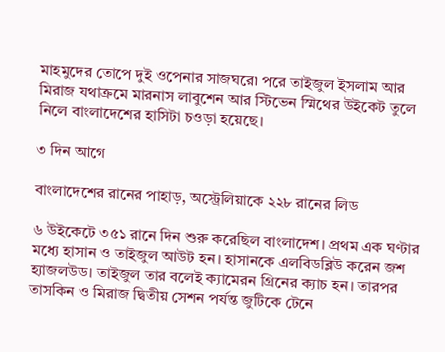মাহমুদের তোপে দুই ওপেনার সাজঘরে৷ পরে তাইজুল ইসলাম আর মিরাজ যথাক্রমে মারনাস লাবুশেন আর স্টিভেন স্মিথের উইকেট তুলে নিলে বাংলাদেশের হাসিটা চওড়া হয়েছে।

৩ দিন আগে

বাংলাদেশের রানের পাহাড়, অস্ট্রেলিয়াকে ২২৮ রানের লিড

৬ উইকেটে ৩৫১ রানে দিন শুরু করেছিল বাংলাদেশ। প্রথম এক ঘণ্টার মধ্যে হাসান ও তাইজুল আউট হন। হাসানকে এলবিডব্লিউ করেন জশ হ্যাজলউড। তাইজুল তার বলেই ক্যামেরন গ্রিনের ক্যাচ হন। তারপর তাসকিন ও মিরাজ দ্বিতীয় সেশন পর্যন্ত জুটিকে টেনে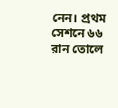নেন। প্রথম সেশনে ৬৬ রান তোলে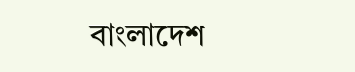বাংলাদেশ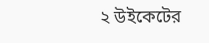২ উইকেটের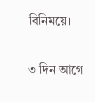বিনিময়ে।

৩ দিন আগে